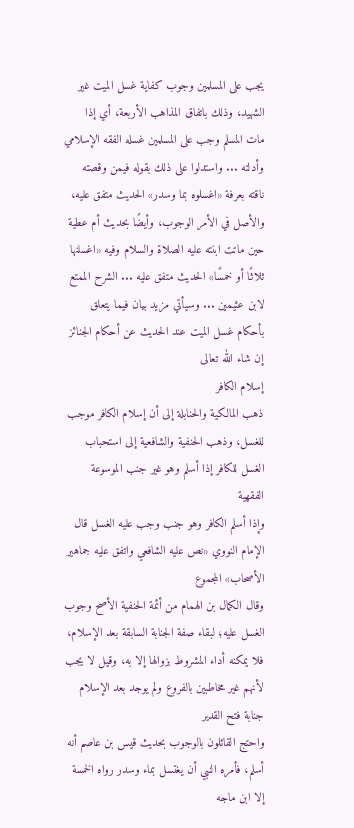يجب على المسلمين وجوب كفاية غسل الميت غير الشهيد، وذلك باتفاق المذاهب الأربعة، أي إذا مات المسلم وجب على المسلمين غسله الفقه الإسلامي وأدلته ... واستدلوا على ذلك بقوله فيمن وقصته ناقته بعرفة «اغسلوه بما وسدر» الحديث متفق عليه، والأصل في الأمر الوجوب، وأيضًا بحديث أم عطية حين ماتت ابنته عليه الصلاة والسلام وفيه «اغسلنها ثلاثًا أو خمسًا» الحديث متفق عليه ... الشرح الممتع لابن عثيمين ... وسيأتي مزيد بيان فيما يتعلق بأحكام غسل الميت عند الحديث عن أحكام الجنائز إن شاء الله تعالى
إسلام الكافر
ذهب المالكية والحنابلة إلى أن إسلام الكافر موجب للغسل، وذهب الحنفية والشافعية إلى استحباب الغسل للكافر إذا أسلم وهو غير جنب الموسوعة الفقهية
وإذا أسلم الكافر وهو جنب وجب عليه الغسل قال الإمام النووي «نص عليه الشافعي واتفق عليه جماهير الأصحاب» المجموع
وقال الكمال بن الهمام من أئمة الحنفية الأصح وجوب الغسل عليه؛ لبقاء صفة الجنابة السابقة بعد الإسلام، فلا يمكنه أداء المشروط بزوالها إلا به، وقيل لا يجب لأنهم غير مخاطبين بالفروع ولم يوجد بعد الإسلام جنابة فتح القدير
واحتج القائلون بالوجوب بحديث قيس بن عاصم أنه أسلم، فأمره النبي أن يغتسل بماء وسدر رواه الخمسة إلا ابن ماجه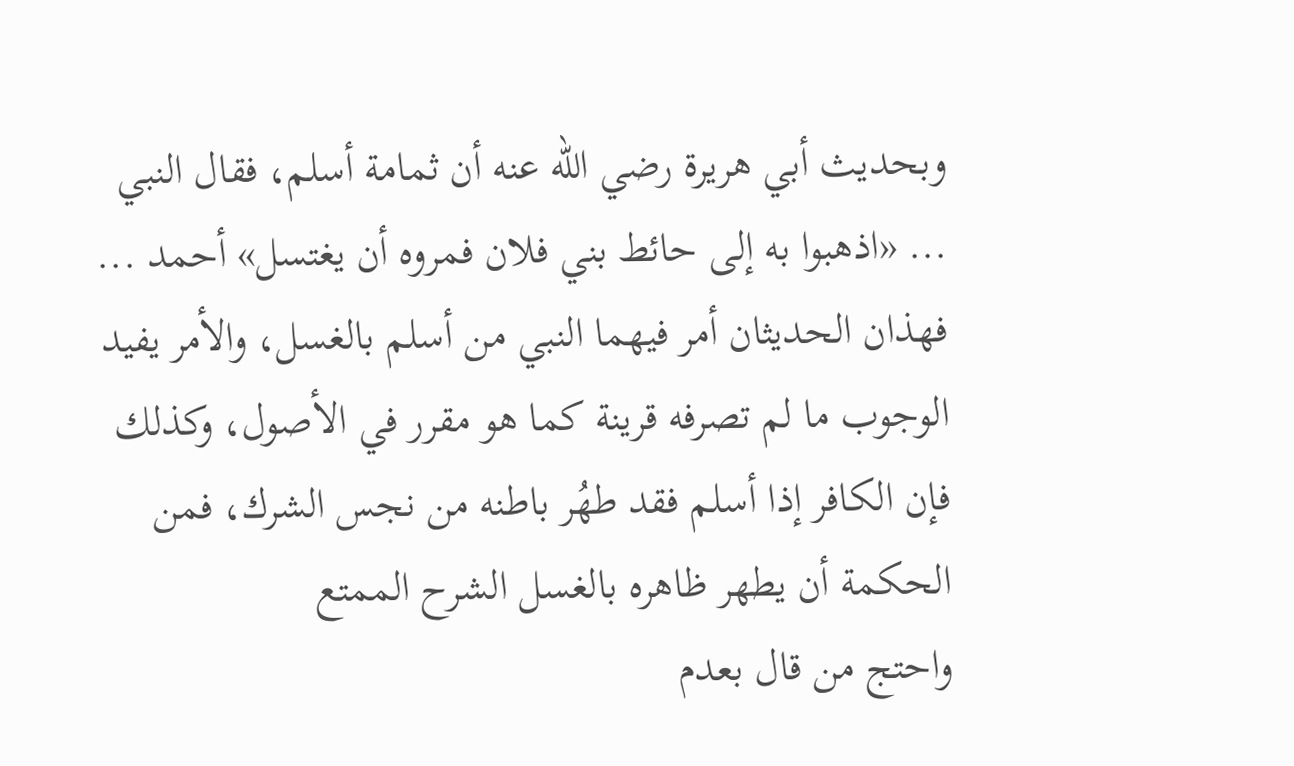وبحديث أبي هريرة رضي الله عنه أن ثمامة أسلم، فقال النبي ... «اذهبوا به إلى حائط بني فلان فمروه أن يغتسل» أحمد ... فهذان الحديثان أمر فيهما النبي من أسلم بالغسل، والأمر يفيد الوجوب ما لم تصرفه قرينة كما هو مقرر في الأصول، وكذلك فإن الكافر إذا أسلم فقد طهُر باطنه من نجس الشرك، فمن الحكمة أن يطهر ظاهره بالغسل الشرح الممتع
واحتج من قال بعدم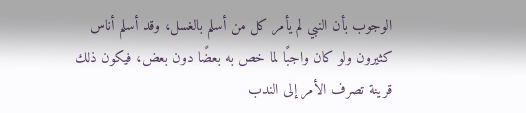الوجوب بأن النبي لم يأمر كل من أسلم بالغسل، وقد أسلم أناس كثيرون ولو كان واجبًا لما خص به بعضًا دون بعض، فيكون ذلك قرينة تصرف الأمر إلى الندب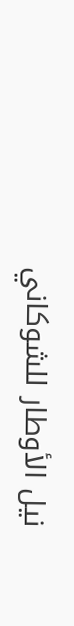نيل الأوطار للشوكاني